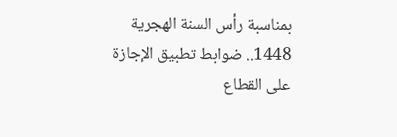بمناسبة رأس السنة الهجرية 1448.. ضوابط تطبيق الإجازة على القطاع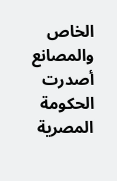الخاص والمصانع
أصدرت الحكومة المصرية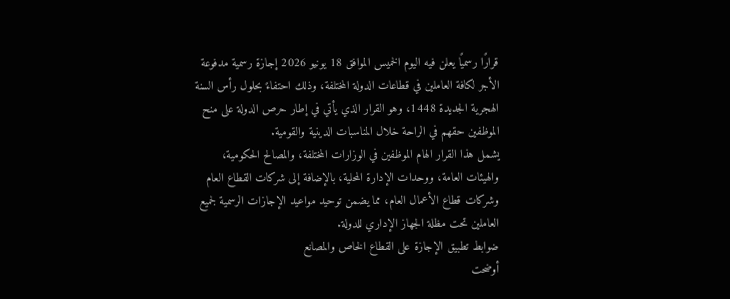قرارًا رسميًا يعلن فيه اليوم الخميس الموافق 18 يونيو 2026 إجازة رسمية مدفوعة الأجر لكافة العاملين في قطاعات الدولة المختلفة، وذلك احتفاءً بحلول رأس السنة الهجرية الجديدة 1448، وهو القرار الذي يأتي في إطار حرص الدولة على منح الموظفين حقهم في الراحة خلال المناسبات الدينية والقومية.
يشمل هذا القرار الهام الموظفين في الوزارات المختلفة، والمصالح الحكومية، والهيئات العامة، ووحدات الإدارة المحلية، بالإضافة إلى شركات القطاع العام وشركات قطاع الأعمال العام، مما يضمن توحيد مواعيد الإجازات الرسمية لجميع العاملين تحت مظلة الجهاز الإداري للدولة.
ضوابط تطبيق الإجازة على القطاع الخاص والمصانع
أوضحت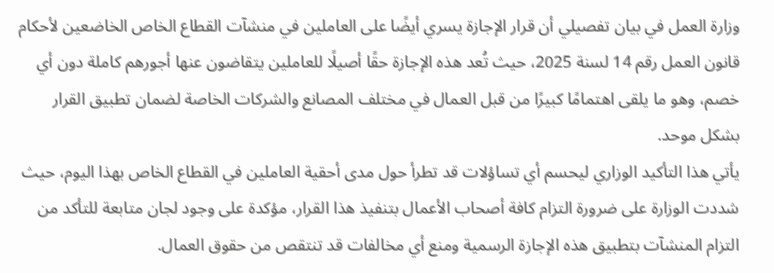وزارة العمل في بيان تفصيلي أن قرار الإجازة يسري أيضًا على العاملين في منشآت القطاع الخاص الخاضعين لأحكام قانون العمل رقم 14 لسنة 2025، حيث تُعد هذه الإجازة حقًا أصيلًا للعاملين يتقاضون عنها أجورهم كاملة دون أي خصم، وهو ما يلقى اهتمامًا كبيرًا من قبل العمال في مختلف المصانع والشركات الخاصة لضمان تطبيق القرار بشكل موحد.
يأتي هذا التأكيد الوزاري ليحسم أي تساؤلات قد تطرأ حول مدى أحقية العاملين في القطاع الخاص بهذا اليوم، حيث شددت الوزارة على ضرورة التزام كافة أصحاب الأعمال بتنفيذ هذا القرار، مؤكدة على وجود لجان متابعة للتأكد من التزام المنشآت بتطبيق هذه الإجازة الرسمية ومنع أي مخالفات قد تنتقص من حقوق العمال.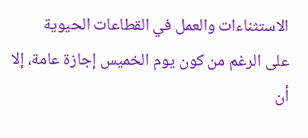الاستثناءات والعمل في القطاعات الحيوية
على الرغم من كون يوم الخميس إجازة عامة، إلا أن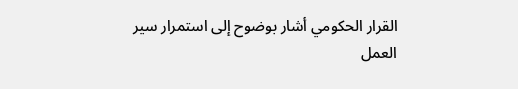القرار الحكومي أشار بوضوح إلى استمرار سير العمل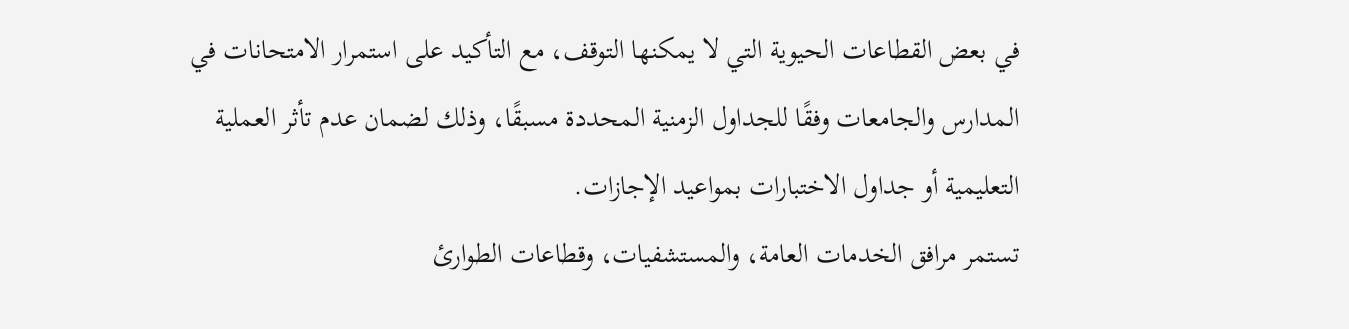في بعض القطاعات الحيوية التي لا يمكنها التوقف، مع التأكيد على استمرار الامتحانات في المدارس والجامعات وفقًا للجداول الزمنية المحددة مسبقًا، وذلك لضمان عدم تأثر العملية التعليمية أو جداول الاختبارات بمواعيد الإجازات.
تستمر مرافق الخدمات العامة، والمستشفيات، وقطاعات الطوارئ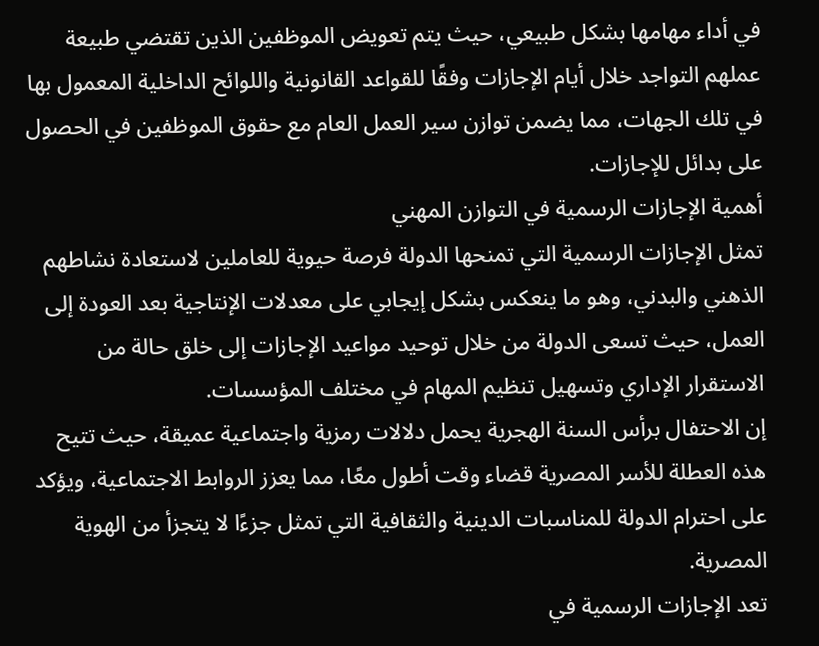في أداء مهامها بشكل طبيعي، حيث يتم تعويض الموظفين الذين تقتضي طبيعة عملهم التواجد خلال أيام الإجازات وفقًا للقواعد القانونية واللوائح الداخلية المعمول بها في تلك الجهات، مما يضمن توازن سير العمل العام مع حقوق الموظفين في الحصول على بدائل للإجازات.
أهمية الإجازات الرسمية في التوازن المهني
تمثل الإجازات الرسمية التي تمنحها الدولة فرصة حيوية للعاملين لاستعادة نشاطهم الذهني والبدني، وهو ما ينعكس بشكل إيجابي على معدلات الإنتاجية بعد العودة إلى العمل، حيث تسعى الدولة من خلال توحيد مواعيد الإجازات إلى خلق حالة من الاستقرار الإداري وتسهيل تنظيم المهام في مختلف المؤسسات.
إن الاحتفال برأس السنة الهجرية يحمل دلالات رمزية واجتماعية عميقة، حيث تتيح هذه العطلة للأسر المصرية قضاء وقت أطول معًا، مما يعزز الروابط الاجتماعية، ويؤكد على احترام الدولة للمناسبات الدينية والثقافية التي تمثل جزءًا لا يتجزأ من الهوية المصرية.
تعد الإجازات الرسمية في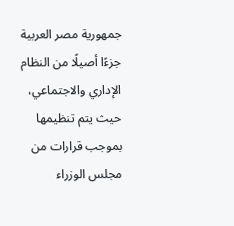جمهورية مصر العربية جزءًا أصيلًا من النظام الإداري والاجتماعي، حيث يتم تنظيمها بموجب قرارات من مجلس الوزراء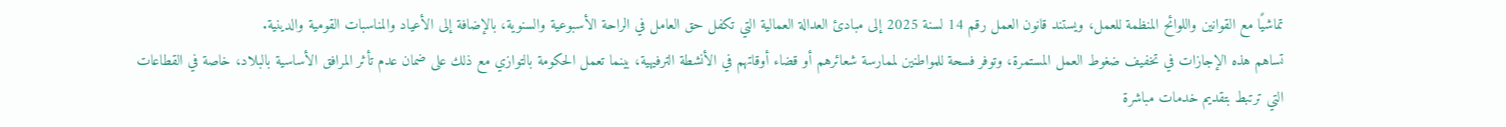تماشيًا مع القوانين واللوائح المنظمة للعمل، ويستند قانون العمل رقم 14 لسنة 2025 إلى مبادئ العدالة العمالية التي تكفل حق العامل في الراحة الأسبوعية والسنوية، بالإضافة إلى الأعياد والمناسبات القومية والدينية.
تساهم هذه الإجازات في تخفيف ضغوط العمل المستمرة، وتوفر فسحة للمواطنين لممارسة شعائرهم أو قضاء أوقاتهم في الأنشطة الترفيهية، بينما تعمل الحكومة بالتوازي مع ذلك على ضمان عدم تأثر المرافق الأساسية بالبلاد، خاصة في القطاعات التي ترتبط بتقديم خدمات مباشرة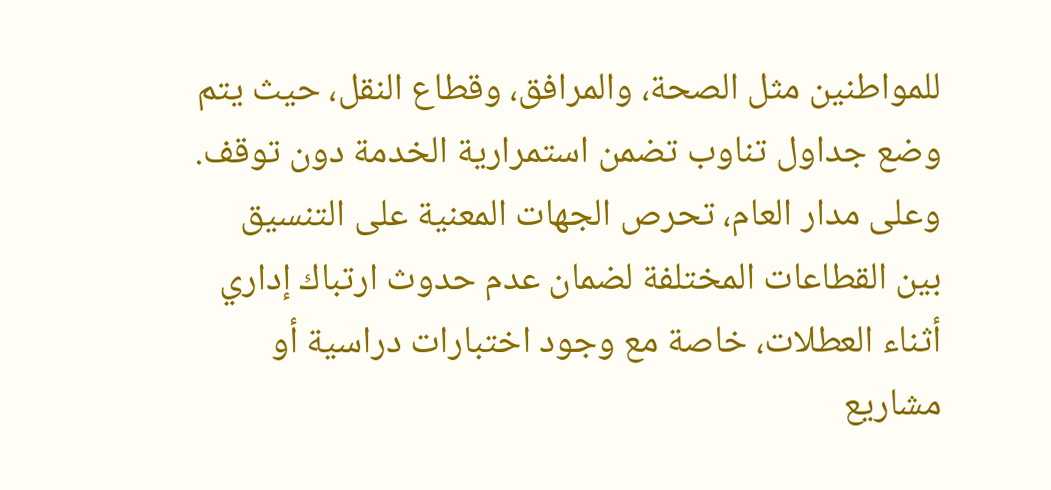للمواطنين مثل الصحة، والمرافق، وقطاع النقل، حيث يتم وضع جداول تناوب تضمن استمرارية الخدمة دون توقف.
وعلى مدار العام، تحرص الجهات المعنية على التنسيق بين القطاعات المختلفة لضمان عدم حدوث ارتباك إداري أثناء العطلات، خاصة مع وجود اختبارات دراسية أو مشاريع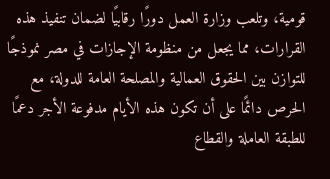قومية، وتلعب وزارة العمل دورًا رقابيًا لضمان تنفيذ هذه القرارات، مما يجعل من منظومة الإجازات في مصر نموذجًا للتوازن بين الحقوق العمالية والمصلحة العامة للدولة، مع الحرص دائمًا على أن تكون هذه الأيام مدفوعة الأجر دعمًا للطبقة العاملة والقطاع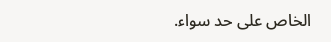الخاص على حد سواء.